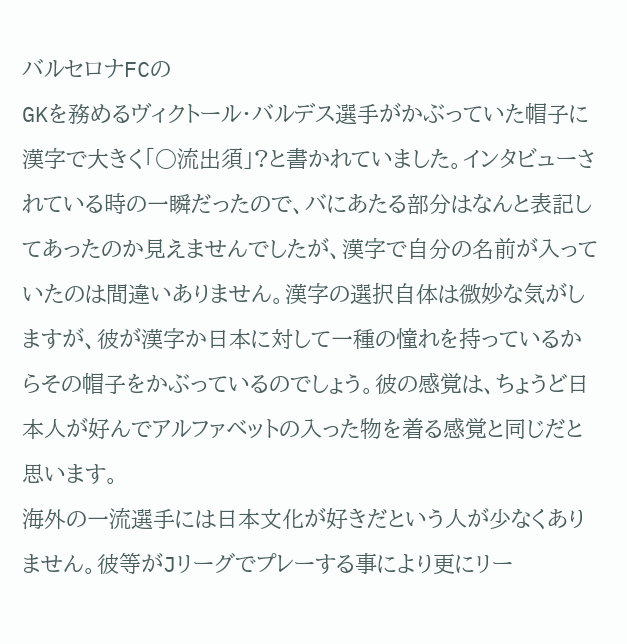バルセロナFCの
GKを務めるヴィクトール・バルデス選手がかぶっていた帽子に漢字で大きく「○流出須」?と書かれていました。インタビューされている時の一瞬だったので、バにあたる部分はなんと表記してあったのか見えませんでしたが、漢字で自分の名前が入っていたのは間違いありません。漢字の選択自体は微妙な気がしますが、彼が漢字か日本に対して一種の憧れを持っているからその帽子をかぶっているのでしょう。彼の感覚は、ちょうど日本人が好んでアルファベットの入った物を着る感覚と同じだと思います。
海外の一流選手には日本文化が好きだという人が少なくありません。彼等がJリーグでプレーする事により更にリー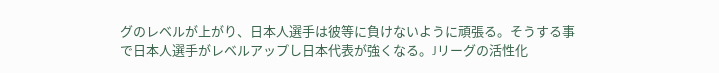グのレベルが上がり、日本人選手は彼等に負けないように頑張る。そうする事で日本人選手がレベルアップし日本代表が強くなる。Jリーグの活性化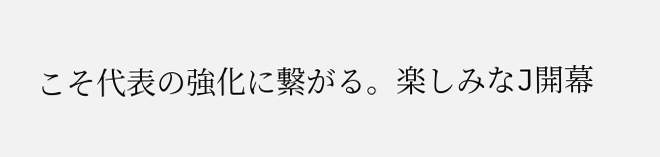こそ代表の強化に繋がる。楽しみなJ開幕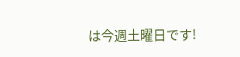は今週土曜日です!